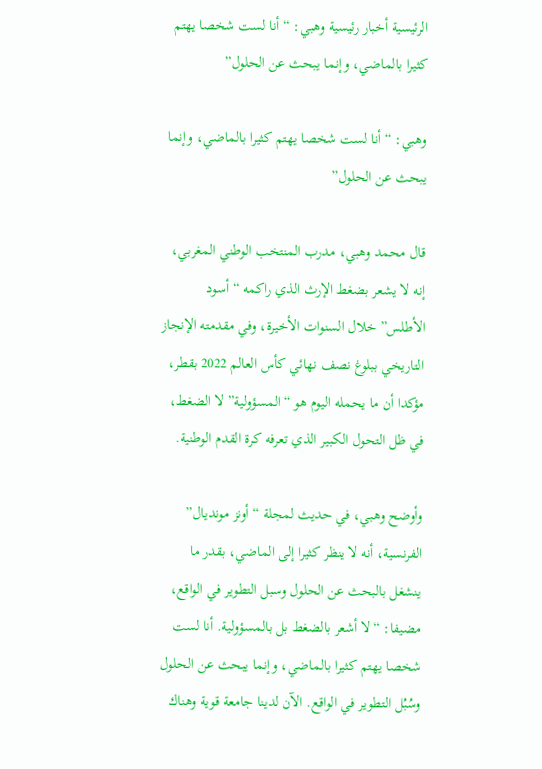الرئيسية أخبار رئيسية وهبي: “أنا لست شخصا يهتم كثيرا بالماضي، وإنما يبحث عن الحلول”

وهبي: “أنا لست شخصا يهتم كثيرا بالماضي، وإنما يبحث عن الحلول”

قال محمد وهبي، مدرب المنتخب الوطني المغربي، إنه لا يشعر بضغط الإرث الذي راكمه “أسود الأطلس” خلال السنوات الأخيرة، وفي مقدمته الإنجاز التاريخي ببلوغ نصف نهائي كأس العالم 2022 بقطر، مؤكدا أن ما يحمله اليوم هو “المسؤولية” لا الضغط، في ظل التحول الكبير الذي تعرفه كرة القدم الوطنية.

وأوضح وهبي، في حديث لمجلة “أونز مونديال” الفرنسية، أنه لا ينظر كثيرا إلى الماضي، بقدر ما ينشغل بالبحث عن الحلول وسبل التطوير في الواقع، مضيفا: “لا أشعر بالضغط بل بالمسؤولية. أنا لست شخصا يهتم كثيرا بالماضي، وإنما يبحث عن الحلول وسُبُل التطوير في الواقع. الآن لدينا جامعة قوية وهناك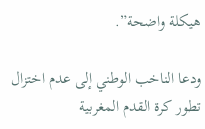هيكلة واضحة”.

ودعا الناخب الوطني إلى عدم اختزال تطور كرة القدم المغربية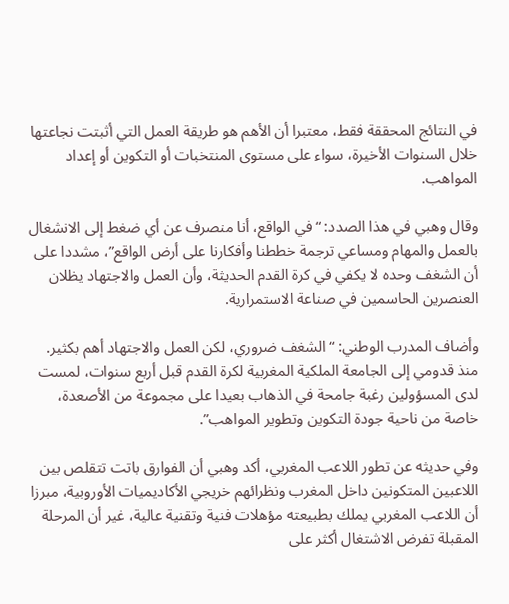في النتائج المحققة فقط، معتبرا أن الأهم هو طريقة العمل التي أثبتت نجاعتها خلال السنوات الأخيرة، سواء على مستوى المنتخبات أو التكوين أو إعداد المواهب.

وقال وهبي في هذا الصدد: “في الواقع، أنا منصرف عن أي ضغط إلى الانشغال بالعمل والمهام ومساعي ترجمة خططنا وأفكارنا على أرض الواقع”، مشددا على أن الشغف وحده لا يكفي في كرة القدم الحديثة، وأن العمل والاجتهاد يظلان العنصرين الحاسمين في صناعة الاستمرارية.

وأضاف المدرب الوطني: “الشغف ضروري، لكن العمل والاجتهاد أهم بكثير. منذ قدومي إلى الجامعة الملكية المغربية لكرة القدم قبل أربع سنوات، لمست لدى المسؤولين رغبة جامحة في الذهاب بعيدا على مجموعة من الأصعدة، خاصة من ناحية جودة التكوين وتطوير المواهب”.

وفي حديثه عن تطور اللاعب المغربي، أكد وهبي أن الفوارق باتت تتقلص بين اللاعبين المتكونين داخل المغرب ونظرائهم خريجي الأكاديميات الأوروبية، مبرزا أن اللاعب المغربي يملك بطبيعته مؤهلات فنية وتقنية عالية، غير أن المرحلة المقبلة تفرض الاشتغال أكثر على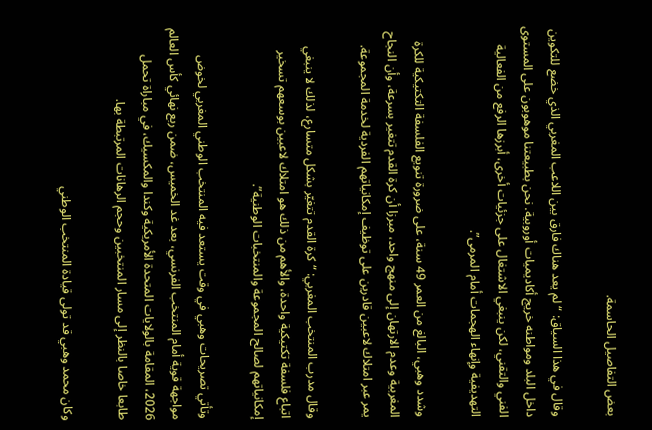بعض التفاصيل الحاسمة.

وقال في هذا السياق: “لم يعد هناك فارق بين اللاعب المغربي الذي خضع للتكوين داخل البلد ومواطنه خريج أكاديميات أوروبية. نحن بطبيعتنا موهوبون على المستوى الفني والتقني، لكن ينبغي الاشتغال على جزئيات أخرى، أبرزها الرفع من الفعالية التهديفية وإنهاء الهجمات أمام المرمى”.

وشدد وهبي، البالغ من العمر 49 سنة، على ضرورة تنويع الفلسفة التكتيكية للكرة المغربية وعدم الارتهان إلى منهج واحد، مبرزا أن كرة القدم تتغير بسرعة، وأن النجاح يمر عبر امتلاك لاعبين قادرين على توظيف إمكانياتهم الفردية لخدمة المجموعة.

وقال مدرب المنتخب المغربي: “كرة القدم تتغيّر بشكل متسارع، لذلك لا ينبغي اتباع فلسفة تكتيكية واحدة، والأهم من ذلك هو امتلاك لاعبين بوسعهم تسخير إمكانياتهم لصالح المجموعة والمنتخبات الوطنية”.

وتأتي تصريحات وهبي في وقت يستعد فيه المنتخب الوطني المغربي لخوض مواجهة قوية أمام المنتخب الفرنسي، بعد غد الخميس، ضمن ربع نهائي كأس العالم 2026، المقامة بالولايات المتحدة الأمريكية وكندا والمكسيك، في مباراة تحمل طابعا خاصا بالنظر إلى مسار المنتخبين وحجم الرهانات المرتبطة بها.

وكان محمد وهبي قد تولى قيادة المنتخب الوطني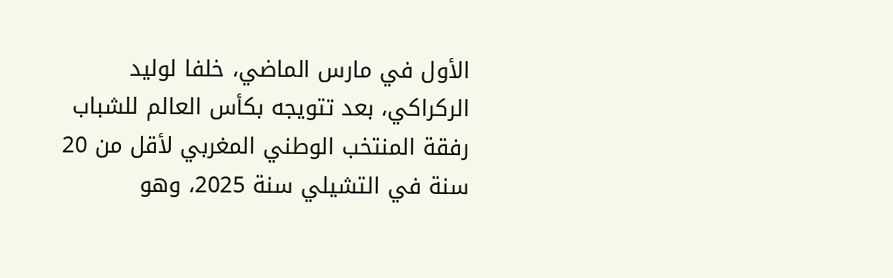الأول في مارس الماضي، خلفا لوليد الركراكي، بعد تتويجه بكأس العالم للشباب رفقة المنتخب الوطني المغربي لأقل من 20 سنة في التشيلي سنة 2025، وهو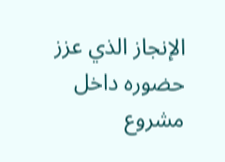الإنجاز الذي عزز حضوره داخل مشروع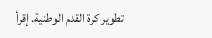تطوير كرة القدم الوطنية. إقرأ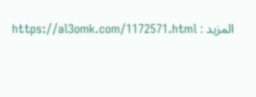المزيد : https://al3omk.com/1172571.html